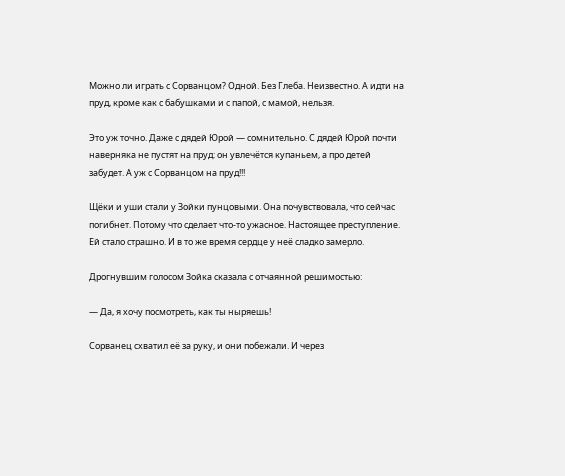Можно ли играть с Сорванцом? Одной. Без Глеба. Неизвестно. А идти на пруд, кроме как с бабушками и с папой, с мамой, нельзя.

Это уж точно. Даже с дядей Юрой — сомнительно. С дядей Юрой почти наверняка не пустят на пруд: он увлечётся купаньем, а про детей забудет. А уж с Сорванцом на пруд!!!

Щёки и уши стали у Зойки пунцовыми. Она почувствовала, что сейчас погибнет. Потому что сделает что-то ужасное. Настоящее преступление. Ей стало страшно. И в то же время сердце у неё сладко замерло.

Дрогнувшим голосом Зойка сказала с отчаянной решимостью:

— Да, я хочу посмотреть, как ты ныряешь!

Сорванец схватил её за руку, и они побежали. И через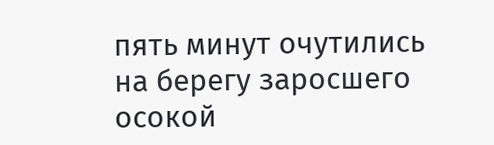пять минут очутились на берегу заросшего осокой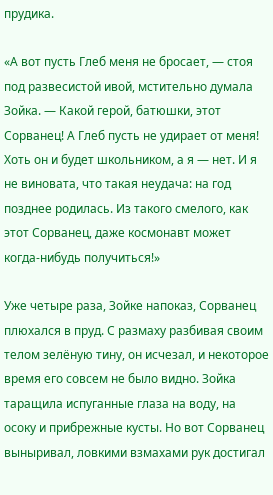прудика.

«А вот пусть Глеб меня не бросает, — стоя под развесистой ивой, мстительно думала Зойка. — Какой герой, батюшки, этот Сорванец! А Глеб пусть не удирает от меня! Хоть он и будет школьником, а я — нет. И я не виновата, что такая неудача: на год позднее родилась. Из такого смелого, как этот Сорванец, даже космонавт может когда-нибудь получиться!»

Уже четыре раза, Зойке напоказ, Сорванец плюхался в пруд. С размаху разбивая своим телом зелёную тину, он исчезал, и некоторое время его совсем не было видно. Зойка таращила испуганные глаза на воду, на осоку и прибрежные кусты. Но вот Сорванец выныривал, ловкими взмахами рук достигал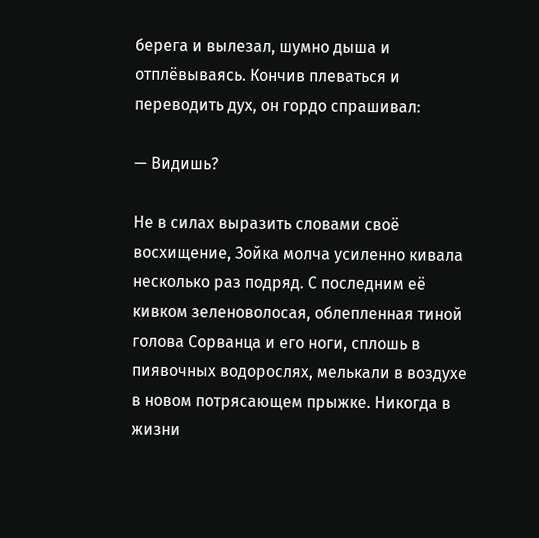берега и вылезал, шумно дыша и отплёвываясь. Кончив плеваться и переводить дух, он гордо спрашивал:

— Видишь?

Не в силах выразить словами своё восхищение, Зойка молча усиленно кивала несколько раз подряд. С последним её кивком зеленоволосая, облепленная тиной голова Сорванца и его ноги, сплошь в пиявочных водорослях, мелькали в воздухе в новом потрясающем прыжке. Никогда в жизни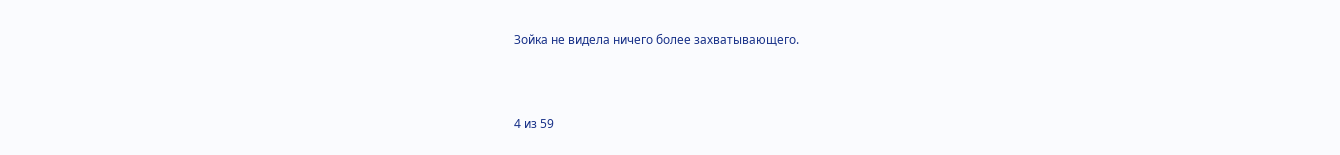Зойка не видела ничего более захватывающего.



4 из 59